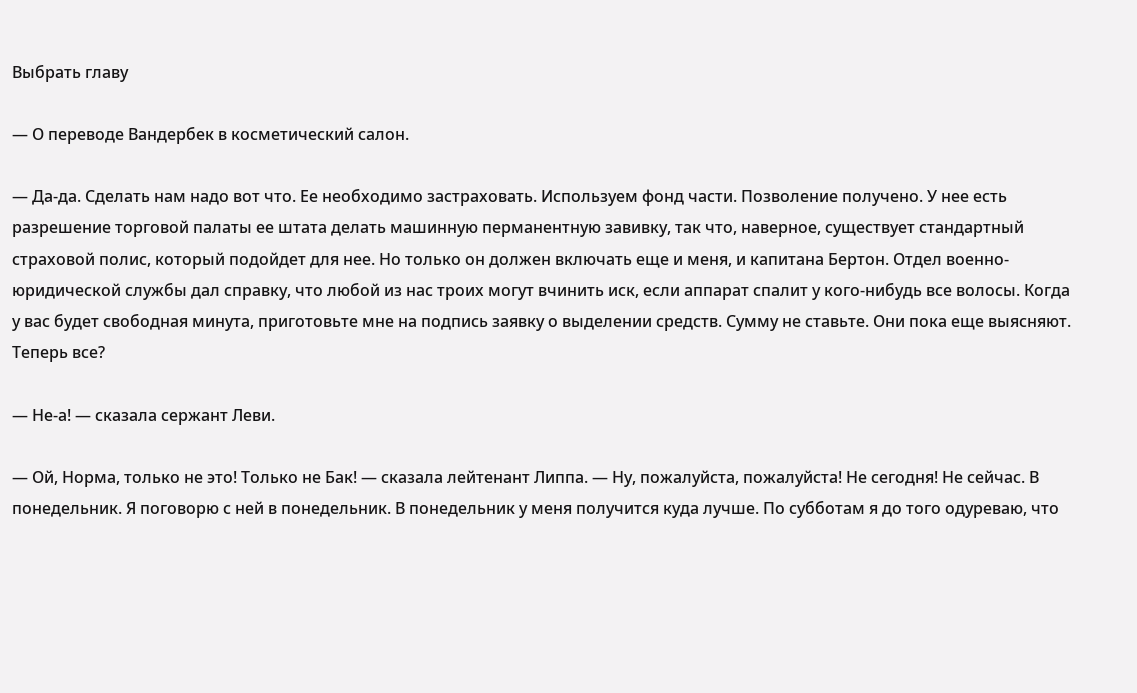Выбрать главу

— О переводе Вандербек в косметический салон.

— Да-да. Сделать нам надо вот что. Ее необходимо застраховать. Используем фонд части. Позволение получено. У нее есть разрешение торговой палаты ее штата делать машинную перманентную завивку, так что, наверное, существует стандартный страховой полис, который подойдет для нее. Но только он должен включать еще и меня, и капитана Бертон. Отдел военно-юридической службы дал справку, что любой из нас троих могут вчинить иск, если аппарат спалит у кого-нибудь все волосы. Когда у вас будет свободная минута, приготовьте мне на подпись заявку о выделении средств. Сумму не ставьте. Они пока еще выясняют. Теперь все?

— Не-а! — сказала сержант Леви.

— Ой, Норма, только не это! Только не Бак! — сказала лейтенант Липпа. — Ну, пожалуйста, пожалуйста! Не сегодня! Не сейчас. В понедельник. Я поговорю с ней в понедельник. В понедельник у меня получится куда лучше. По субботам я до того одуреваю, что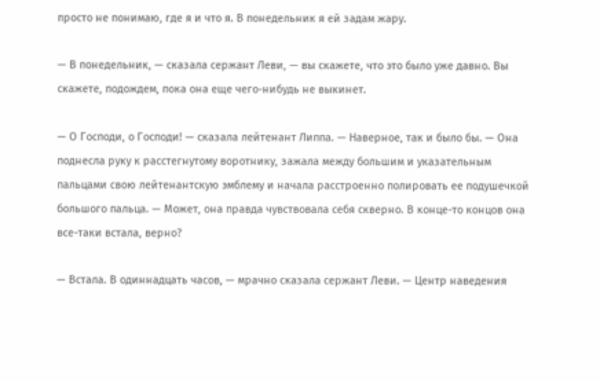просто не понимаю, где я и что я. В понедельник я ей задам жару.

— В понедельник, — сказала сержант Леви, — вы скажете, что это было уже давно. Вы скажете, подождем, пока она еще чего-нибудь не выкинет.

— О Господи, о Господи! — сказала лейтенант Липпа. — Наверное, так и было бы. — Она поднесла руку к расстегнутому воротнику, зажала между большим и указательным пальцами свою лейтенантскую эмблему и начала расстроенно полировать ее подушечкой большого пальца. — Может, она правда чувствовала себя скверно. В конце-то концов она все-таки встала, верно?

— Встала. В одиннадцать часов, — мрачно сказала сержант Леви. — Центр наведения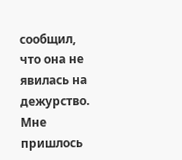сообщил, что она не явилась на дежурство. Мне пришлось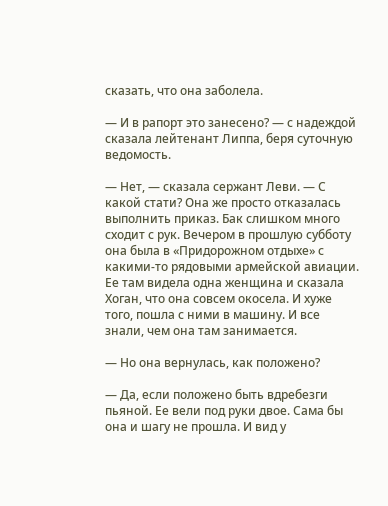сказать, что она заболела.

— И в рапорт это занесено? — с надеждой сказала лейтенант Липпа, беря суточную ведомость.

— Нет, — сказала сержант Леви. — С какой стати? Она же просто отказалась выполнить приказ. Бак слишком много сходит с рук. Вечером в прошлую субботу она была в «Придорожном отдыхе» с какими-то рядовыми армейской авиации. Ее там видела одна женщина и сказала Хоган, что она совсем окосела. И хуже того, пошла с ними в машину. И все знали, чем она там занимается.

— Но она вернулась, как положено?

— Да, если положено быть вдребезги пьяной. Ее вели под руки двое. Сама бы она и шагу не прошла. И вид у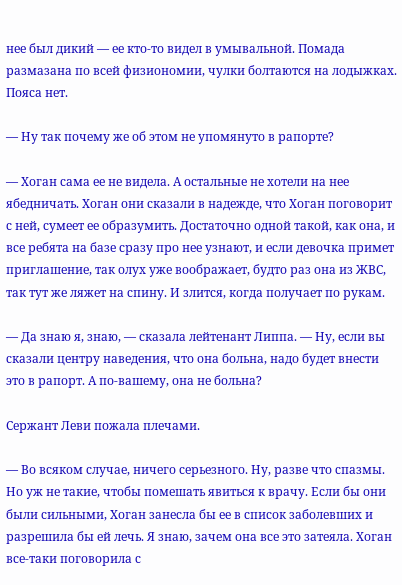нее был дикий — ее кто-то видел в умывальной. Помада размазана по всей физиономии, чулки болтаются на лодыжках. Пояса нет.

— Ну так почему же об этом не упомянуто в рапорте?

— Хоган сама ее не видела. А остальные не хотели на нее ябедничать. Хоган они сказали в надежде, что Хоган поговорит с ней, сумеет ее образумить. Достаточно одной такой, как она, и все ребята на базе сразу про нее узнают, и если девочка примет приглашение, так олух уже воображает, будто раз она из ЖВС, так тут же ляжет на спину. И злится, когда получает по рукам.

— Да знаю я, знаю, — сказала лейтенант Липпа. — Ну, если вы сказали центру наведения, что она больна, надо будет внести это в рапорт. А по-вашему, она не больна?

Сержант Леви пожала плечами.

— Во всяком случае, ничего серьезного. Ну, разве что спазмы. Но уж не такие, чтобы помешать явиться к врачу. Если бы они были сильными, Хоган занесла бы ее в список заболевших и разрешила бы ей лечь. Я знаю, зачем она все это затеяла. Хоган все-таки поговорила с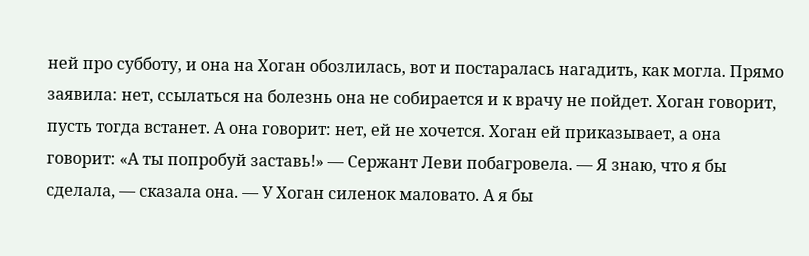ней про субботу, и она на Хоган обозлилась, вот и постаралась нагадить, как могла. Прямо заявила: нет, ссылаться на болезнь она не собирается и к врачу не пойдет. Хоган говорит, пусть тогда встанет. А она говорит: нет, ей не хочется. Хоган ей приказывает, а она говорит: «А ты попробуй заставь!» — Сержант Леви побагровела. — Я знаю, что я бы сделала, — сказала она. — У Хоган силенок маловато. А я бы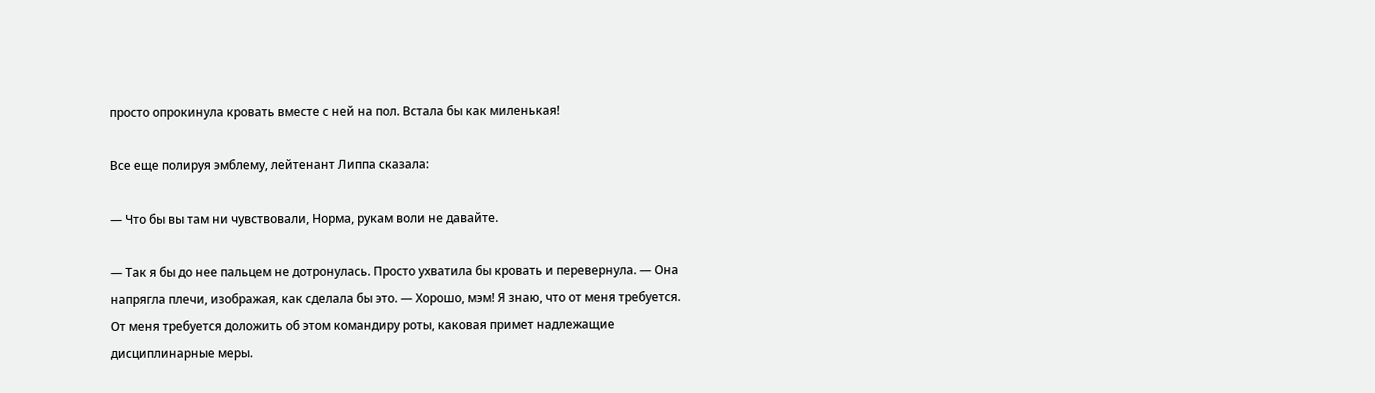просто опрокинула кровать вместе с ней на пол. Встала бы как миленькая!

Все еще полируя эмблему, лейтенант Липпа сказала:

— Что бы вы там ни чувствовали, Норма, рукам воли не давайте.

— Так я бы до нее пальцем не дотронулась. Просто ухватила бы кровать и перевернула. — Она напрягла плечи, изображая, как сделала бы это. — Хорошо, мэм! Я знаю, что от меня требуется. От меня требуется доложить об этом командиру роты, каковая примет надлежащие дисциплинарные меры.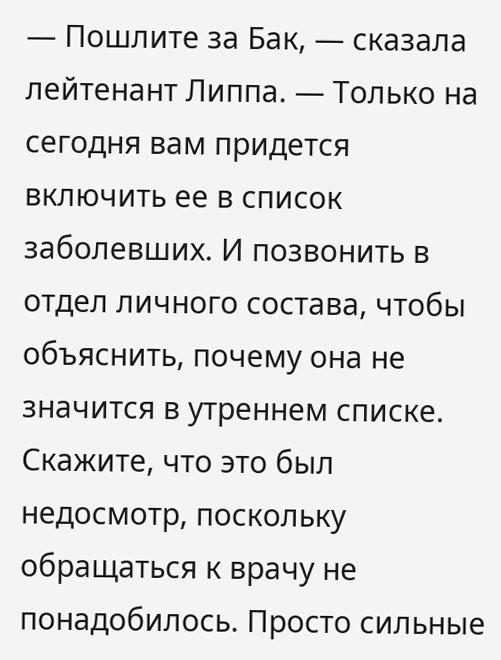— Пошлите за Бак, — сказала лейтенант Липпа. — Только на сегодня вам придется включить ее в список заболевших. И позвонить в отдел личного состава, чтобы объяснить, почему она не значится в утреннем списке. Скажите, что это был недосмотр, поскольку обращаться к врачу не понадобилось. Просто сильные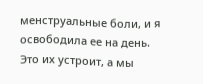менструальные боли, и я освободила ее на день. Это их устроит, а мы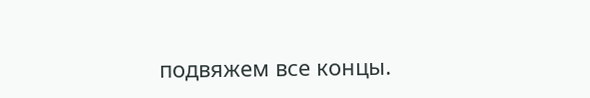подвяжем все концы.